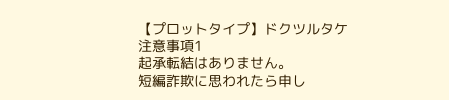【プロットタイプ】ドクツルタケ
注意事項1
起承転結はありません。
短編詐欺に思われたら申し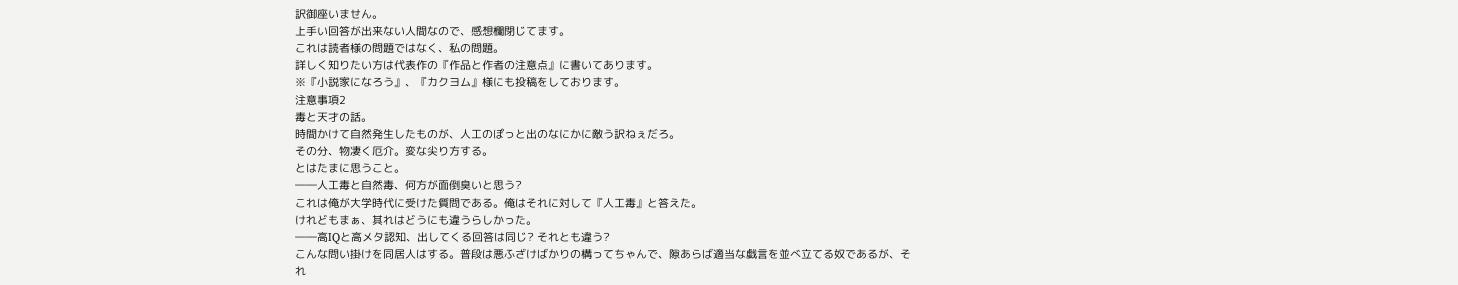訳御座いません。
上手い回答が出来ない人間なので、感想欄閉じてます。
これは読者様の問題ではなく、私の問題。
詳しく知りたい方は代表作の『作品と作者の注意点』に書いてあります。
※『小説家になろう』、『カクヨム』様にも投稿をしております。
注意事項2
毒と天才の話。
時間かけて自然発生したものが、人工のぽっと出のなにかに敵う訳ねぇだろ。
その分、物凄く厄介。変な尖り方する。
とはたまに思うこと。
――人工毒と自然毒、何方が面倒臭いと思う?
これは俺が大学時代に受けた質問である。俺はそれに対して『人工毒』と答えた。
けれどもまぁ、其れはどうにも違うらしかった。
――高IQと高メタ認知、出してくる回答は同じ? それとも違う?
こんな問い掛けを同居人はする。普段は悪ふざけばかりの構ってちゃんで、隙あらば適当な戯言を並べ立てる奴であるが、それ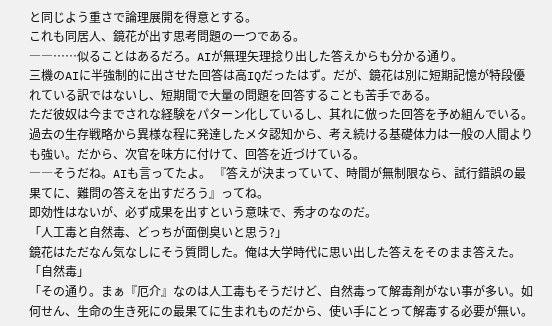と同じよう重さで論理展開を得意とする。
これも同居人、鏡花が出す思考問題の一つである。
――……似ることはあるだろ。AIが無理矢理捻り出した答えからも分かる通り。
三機のAIに半強制的に出させた回答は高IQだったはず。だが、鏡花は別に短期記憶が特段優れている訳ではないし、短期間で大量の問題を回答することも苦手である。
ただ彼奴は今までされな経験をパターン化しているし、其れに倣った回答を予め組んでいる。過去の生存戦略から異様な程に発達したメタ認知から、考え続ける基礎体力は一般の人間よりも強い。だから、次官を味方に付けて、回答を近づけている。
――そうだね。AIも言ってたよ。 『答えが決まっていて、時間が無制限なら、試行錯誤の最果てに、難問の答えを出すだろう』ってね。
即効性はないが、必ず成果を出すという意味で、秀才のなのだ。
「人工毒と自然毒、どっちが面倒臭いと思う?」
鏡花はただなん気なしにそう質問した。俺は大学時代に思い出した答えをそのまま答えた。
「自然毒」
「その通り。まぁ『厄介』なのは人工毒もそうだけど、自然毒って解毒剤がない事が多い。如何せん、生命の生き死にの最果てに生まれものだから、使い手にとって解毒する必要が無い。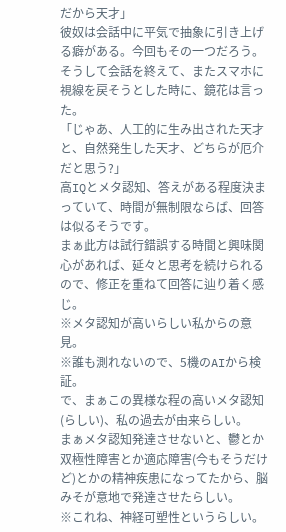だから天才」
彼奴は会話中に平気で抽象に引き上げる癖がある。今回もその一つだろう。そうして会話を終えて、またスマホに視線を戻そうとした時に、鏡花は言った。
「じゃあ、人工的に生み出された天才と、自然発生した天才、どちらが厄介だと思う?」
高IQとメタ認知、答えがある程度決まっていて、時間が無制限ならば、回答は似るそうです。
まぁ此方は試行錯誤する時間と興味関心があれば、延々と思考を続けられるので、修正を重ねて回答に辿り着く感じ。
※メタ認知が高いらしい私からの意見。
※誰も測れないので、5機のAIから検証。
で、まぁこの異様な程の高いメタ認知(らしい)、私の過去が由来らしい。
まぁメタ認知発達させないと、鬱とか双極性障害とか適応障害(今もそうだけど)とかの精神疾患になってたから、脳みそが意地で発達させたらしい。
※これね、神経可塑性というらしい。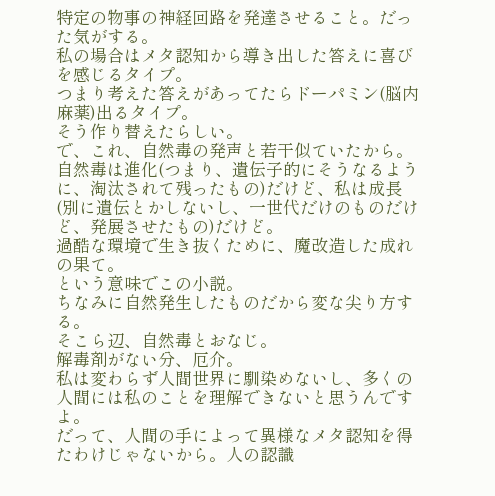特定の物事の神経回路を発達させること。だった気がする。
私の場合はメタ認知から導き出した答えに喜びを感じるタイプ。
つまり考えた答えがあってたらドーパミン(脳内麻薬)出るタイプ。
そう作り替えたらしい。
で、これ、自然毒の発声と若干似ていたから。
自然毒は進化(つまり、遺伝子的にそうなるように、淘汰されて残ったもの)だけど、私は成長(別に遺伝とかしないし、一世代だけのものだけど、発展させたもの)だけど。
過酷な環境で生き抜くために、魔改造した成れの果て。
という意味でこの小説。
ちなみに自然発生したものだから変な尖り方する。
そこら辺、自然毒とおなじ。
解毒剤がない分、厄介。
私は変わらず人間世界に馴染めないし、多くの人間には私のことを理解できないと思うんですよ。
だって、人間の手によって異様なメタ認知を得たわけじゃないから。人の認識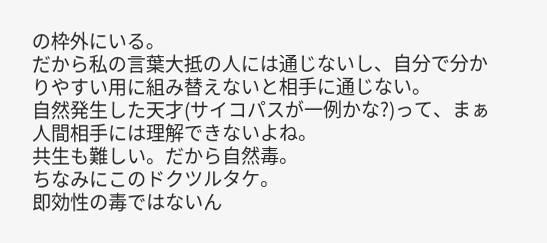の枠外にいる。
だから私の言葉大抵の人には通じないし、自分で分かりやすい用に組み替えないと相手に通じない。
自然発生した天才(サイコパスが一例かな?)って、まぁ人間相手には理解できないよね。
共生も難しい。だから自然毒。
ちなみにこのドクツルタケ。
即効性の毒ではないん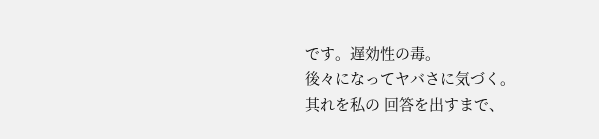です。遅効性の毒。
後々になってヤバさに気づく。
其れを私の 回答を出すまで、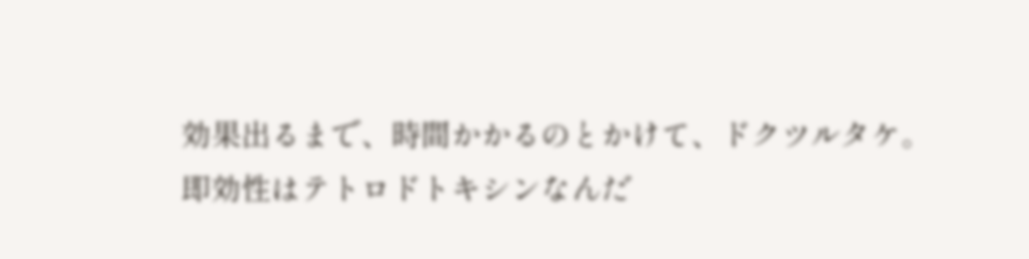効果出るまで、時間かかるのとかけて、ドクツルタケ。
即効性はテトロドトキシンなんだ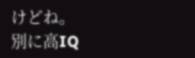けどね。
別に高IQ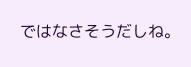ではなさそうだしね。